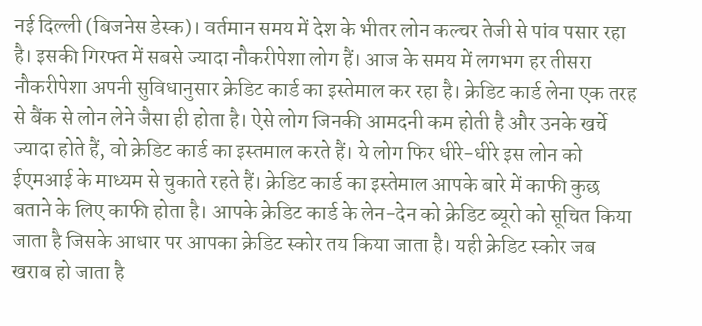नई दिल्ली (बिजनेस डेस्क)। वर्तमान समय में देश के भीतर लोन कल्चर तेजी से पांव पसार रहा है। इसकी गिरफ्त में सबसे ज्यादा नौकरीपेशा लोग हैं। आज के समय में लगभग हर तीसरा नौकरीपेशा अपनी सुविधानुसार क्रेडिट कार्ड का इस्तेमाल कर रहा है। क्रेडिट कार्ड लेना एक तरह से बैंक से लोन लेने जैसा ही होता है। ऐसे लोग जिनकी आमदनी कम होती है और उनके खर्चे ज्यादा होते हैं, वो क्रेडिट कार्ड का इस्तमाल करते हैं। ये लोग फिर धीरे-धीरे इस लोन को ईएमआई के माध्यम से चुकाते रहते हैं। क्रेडिट कार्ड का इस्तेमाल आपके बारे में काफी कुछ बताने के लिए काफी होता है। आपके क्रेडिट कार्ड के लेन-देन को क्रेडिट ब्यूरो को सूचित किया जाता है जिसके आधार पर आपका क्रेडिट स्कोर तय किया जाता है। यही क्रेडिट स्कोर जब खराब हो जाता है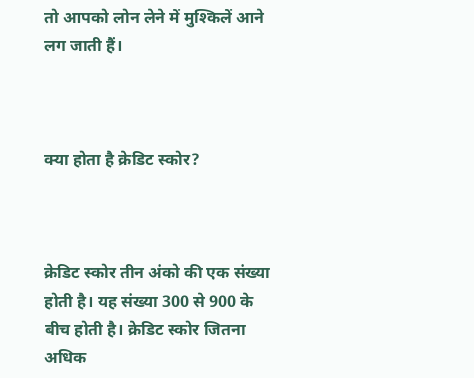तो आपको लोन लेने में मुश्किलें आने लग जाती हैं।



क्या होता है क्रेडिट स्कोर?



क्रेडिट स्कोर तीन अंको की एक संख्या होती है। यह संख्या 300 से 900 के बीच होती है। क्रेडिट स्कोर जितना अधिक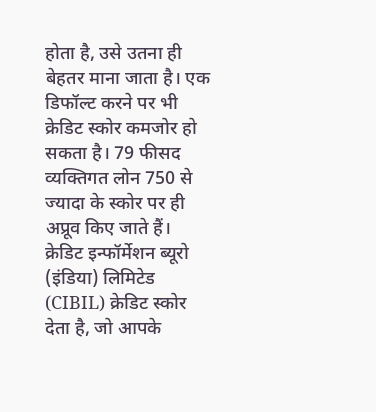होता है, उसे उतना ही बेहतर माना जाता है। एक डिफॉल्ट करने पर भी क्रेडिट स्कोर कमजोर हो सकता है। 79 फीसद व्यक्तिगत लोन 750 से ज्यादा के स्कोर पर ही अप्रूव किए जाते हैं। क्रेडिट इन्फॉर्मेशन ब्यूरो (इंडिया) लिमिटेड (CIBIL) क्रेडिट स्कोर देता है, जो आपके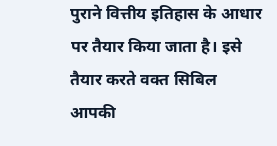पुराने वित्तीय इतिहास के आधार पर तैयार किया जाता है। इसे तैयार करते वक्त सिबिल आपकी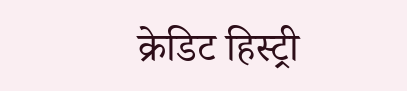क्रेडिट हिस्ट्री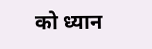को ध्यान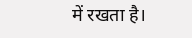में रखता है।